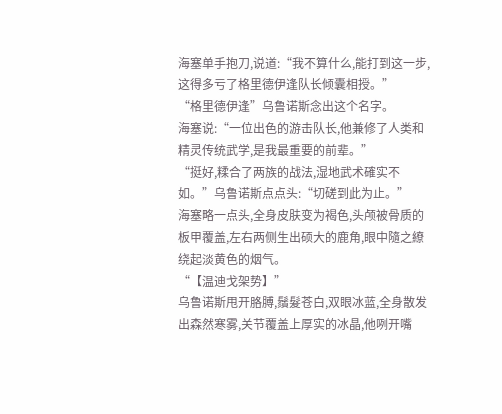海塞单手抱刀,说道:“我不算什么,能打到这一步,这得多亏了格里德伊逢队长倾囊相授。”
“格里德伊逢”乌鲁诺斯念出这个名字。
海塞说:“一位出色的游击队长,他兼修了人类和精灵传统武学,是我最重要的前辈。”
“挺好,糅合了两族的战法,湿地武术確实不如。”乌鲁诺斯点点头:“切磋到此为止。”
海塞略一点头,全身皮肤变为褐色,头颅被骨质的板甲覆盖,左右两侧生出硕大的鹿角,眼中隨之繚绕起淡黄色的烟气。
“【温迪戈架势】”
乌鲁诺斯甩开胳膊,鬚髮苍白,双眼冰蓝,全身散发出森然寒雾,关节覆盖上厚实的冰晶,他咧开嘴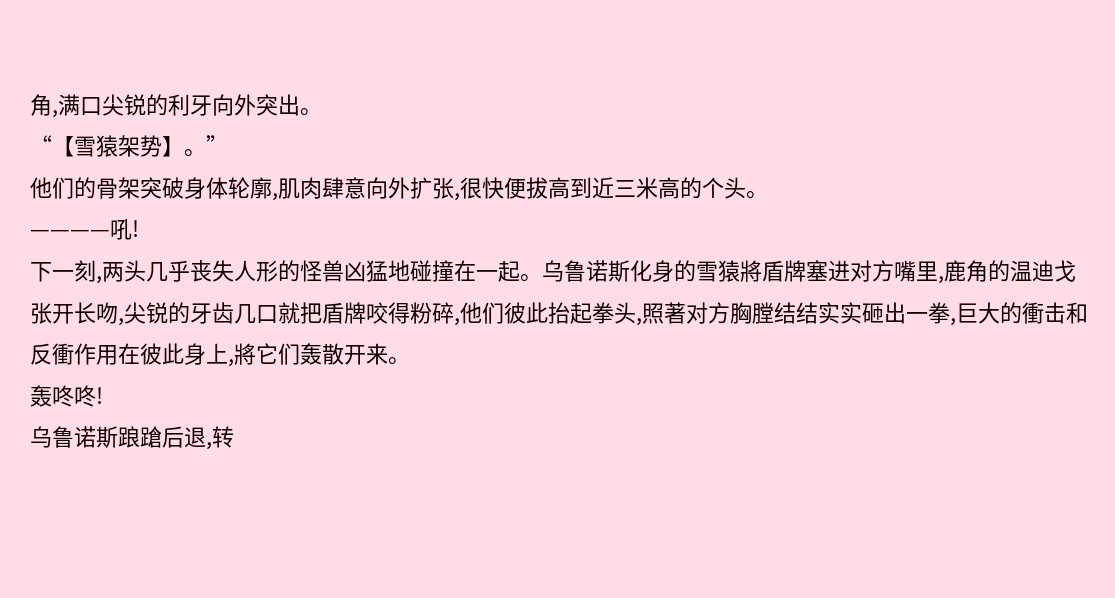角,满口尖锐的利牙向外突出。
“【雪猿架势】。”
他们的骨架突破身体轮廓,肌肉肆意向外扩张,很快便拔高到近三米高的个头。
————吼!
下一刻,两头几乎丧失人形的怪兽凶猛地碰撞在一起。乌鲁诺斯化身的雪猿將盾牌塞进对方嘴里,鹿角的温迪戈张开长吻,尖锐的牙齿几口就把盾牌咬得粉碎,他们彼此抬起拳头,照著对方胸膛结结实实砸出一拳,巨大的衝击和反衝作用在彼此身上,將它们轰散开来。
轰咚咚!
乌鲁诺斯踉蹌后退,转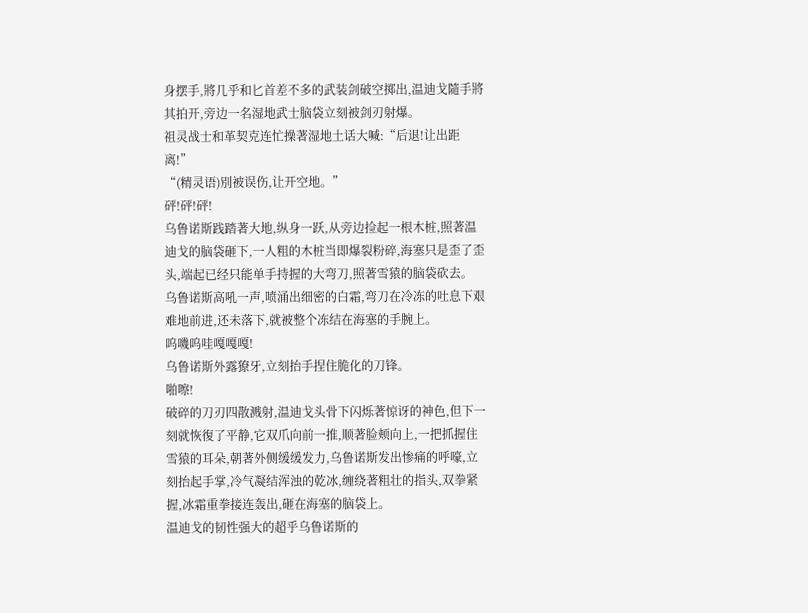身摆手,將几乎和匕首差不多的武装剑破空掷出,温迪戈隨手將其拍开,旁边一名湿地武士脑袋立刻被剑刃射爆。
祖灵战士和革契克连忙操著湿地土话大喊:“后退!让出距离!”
“(精灵语)別被误伤,让开空地。”
砰!砰!砰!
乌鲁诺斯践踏著大地,纵身一跃,从旁边捡起一根木桩,照著温迪戈的脑袋砸下,一人粗的木桩当即爆裂粉碎,海塞只是歪了歪头,端起已经只能单手持握的大弯刀,照著雪猿的脑袋砍去。
乌鲁诺斯高吼一声,喷涌出细密的白霜,弯刀在冷冻的吐息下艰难地前进,还未落下,就被整个冻结在海塞的手腕上。
呜嘰呜哇嘎嘎嘎!
乌鲁诺斯外露獠牙,立刻抬手捏住脆化的刀锋。
啪嚓!
破碎的刀刃四散溅射,温迪戈头骨下闪烁著惊讶的神色,但下一刻就恢復了平静,它双爪向前一推,顺著脸颊向上,一把抓握住雪猿的耳朵,朝著外侧缓缓发力,乌鲁诺斯发出惨痛的呼嚎,立刻抬起手掌,冷气凝结浑浊的乾冰,缠绕著粗壮的指头,双拳紧握,冰霜重拳接连轰出,砸在海塞的脑袋上。
温迪戈的韧性强大的超乎乌鲁诺斯的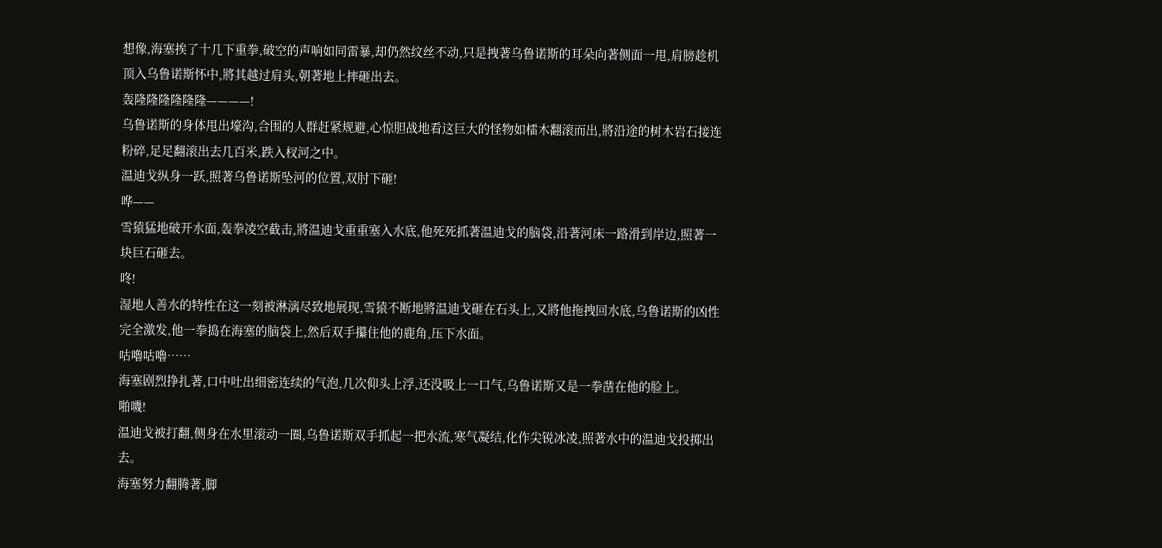想像,海塞挨了十几下重拳,破空的声响如同雷暴,却仍然纹丝不动,只是拽著乌鲁诺斯的耳朵向著侧面一甩,肩膀趁机顶入乌鲁诺斯怀中,將其越过肩头,朝著地上摔砸出去。
轰隆隆隆隆隆隆————!
乌鲁诺斯的身体甩出壕沟,合围的人群赶紧规避,心惊胆战地看这巨大的怪物如檑木翻滚而出,將沿途的树木岩石接连粉碎,足足翻滚出去几百米,跌入杈河之中。
温迪戈纵身一跃,照著乌鲁诺斯坠河的位置,双肘下砸!
哗——
雪猿猛地破开水面,轰拳凌空截击,將温迪戈重重塞入水底,他死死抓著温迪戈的脑袋,沿著河床一路滑到岸边,照著一块巨石砸去。
咚!
湿地人善水的特性在这一刻被淋漓尽致地展现,雪猿不断地將温迪戈砸在石头上,又將他拖拽回水底,乌鲁诺斯的凶性完全激发,他一拳捣在海塞的脑袋上,然后双手攥住他的鹿角,压下水面。
咕嚕咕嚕……
海塞剧烈挣扎著,口中吐出细密连续的气泡,几次仰头上浮,还没吸上一口气,乌鲁诺斯又是一拳凿在他的脸上。
啪嘰!
温迪戈被打翻,侧身在水里滚动一圈,乌鲁诺斯双手抓起一把水流,寒气凝结,化作尖锐冰凌,照著水中的温迪戈投掷出去。
海塞努力翻腾著,脚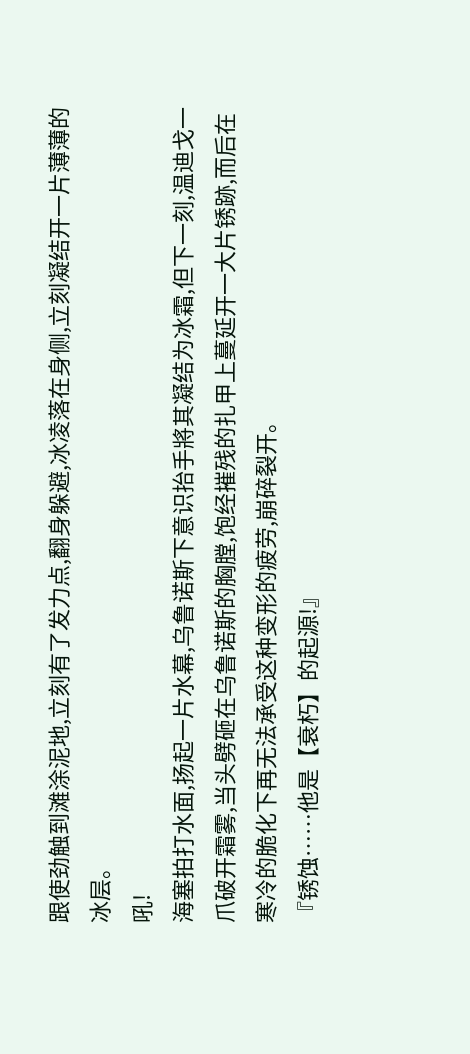跟使劲触到滩涂泥地,立刻有了发力点,翻身躲避,冰凌落在身侧,立刻凝结开一片薄薄的冰层。
吼!
海塞拍打水面,扬起一片水幕,乌鲁诺斯下意识抬手將其凝结为冰霜,但下一刻,温迪戈一爪破开霜雾,当头劈砸在乌鲁诺斯的胸膛,饱经摧残的扎甲上蔓延开一大片锈跡,而后在寒冷的脆化下再无法承受这种变形的疲劳,崩碎裂开。
『锈蚀……他是【衰朽】的起源!』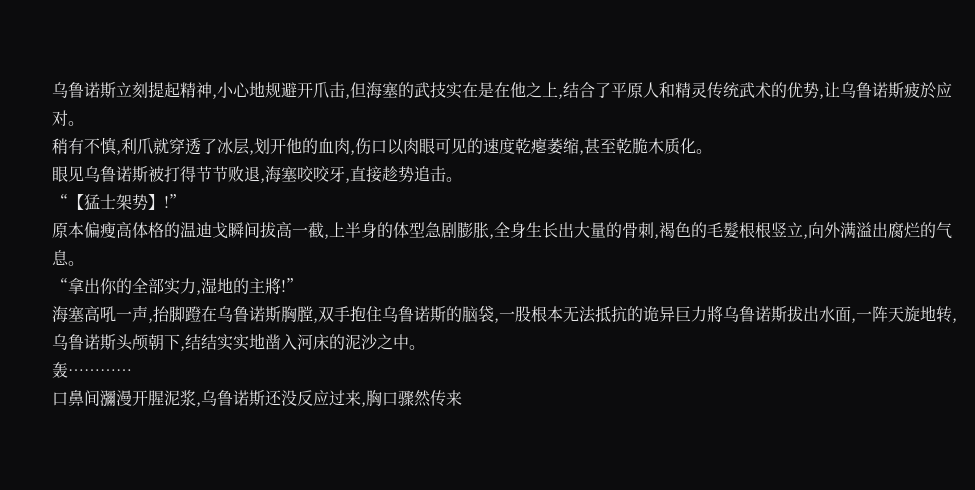乌鲁诺斯立刻提起精神,小心地规避开爪击,但海塞的武技实在是在他之上,结合了平原人和精灵传统武术的优势,让乌鲁诺斯疲於应对。
稍有不慎,利爪就穿透了冰层,划开他的血肉,伤口以肉眼可见的速度乾瘪萎缩,甚至乾脆木质化。
眼见乌鲁诺斯被打得节节败退,海塞咬咬牙,直接趁势追击。
“【猛士架势】!”
原本偏瘦高体格的温迪戈瞬间拔高一截,上半身的体型急剧膨胀,全身生长出大量的骨刺,褐色的毛髮根根竖立,向外满溢出腐烂的气息。
“拿出你的全部实力,湿地的主將!”
海塞高吼一声,抬脚蹬在乌鲁诺斯胸膛,双手抱住乌鲁诺斯的脑袋,一股根本无法抵抗的诡异巨力將乌鲁诺斯拔出水面,一阵天旋地转,乌鲁诺斯头颅朝下,结结实实地凿入河床的泥沙之中。
轰…………
口鼻间瀰漫开腥泥浆,乌鲁诺斯还没反应过来,胸口骤然传来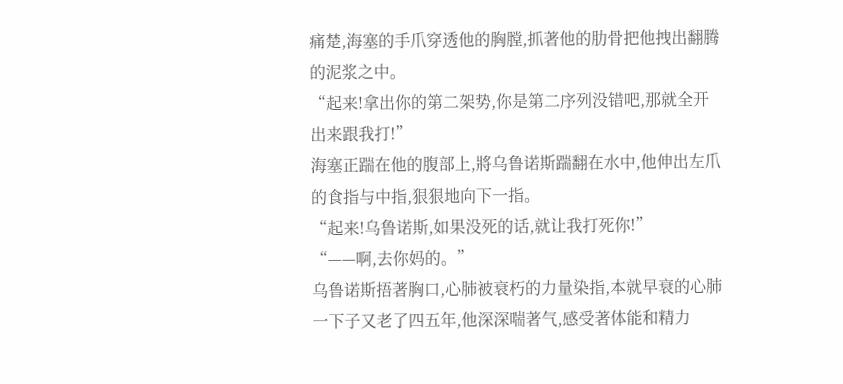痛楚,海塞的手爪穿透他的胸膛,抓著他的肋骨把他拽出翻腾的泥浆之中。
“起来!拿出你的第二架势,你是第二序列没错吧,那就全开出来跟我打!”
海塞正踹在他的腹部上,將乌鲁诺斯踹翻在水中,他伸出左爪的食指与中指,狠狠地向下一指。
“起来!乌鲁诺斯,如果没死的话,就让我打死你!”
“——啊,去你妈的。”
乌鲁诺斯捂著胸口,心肺被衰朽的力量染指,本就早衰的心肺一下子又老了四五年,他深深喘著气,感受著体能和精力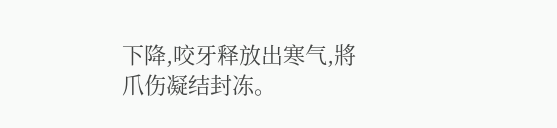下降,咬牙释放出寒气,將爪伤凝结封冻。